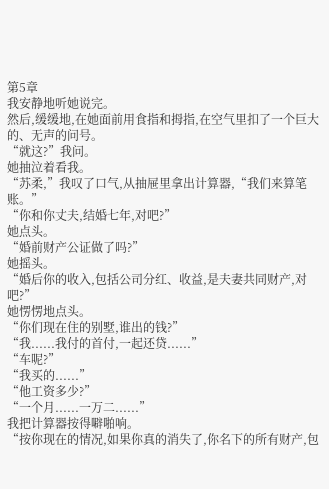第5章
我安静地听她说完。
然后,缓缓地,在她面前用食指和拇指,在空气里扣了一个巨大的、无声的问号。
“就这?”我问。
她抽泣着看我。
“苏柔,”我叹了口气,从抽屉里拿出计算器,“我们来算笔账。”
“你和你丈夫,结婚七年,对吧?”
她点头。
“婚前财产公证做了吗?”
她摇头。
“婚后你的收入,包括公司分红、收益,是夫妻共同财产,对吧?”
她愣愣地点头。
“你们现在住的别墅,谁出的钱?”
“我......我付的首付,一起还贷......”
“车呢?”
“我买的......”
“他工资多少?”
“一个月......一万二......”
我把计算器按得噼啪响。
“按你现在的情况,如果你真的消失了,你名下的所有财产,包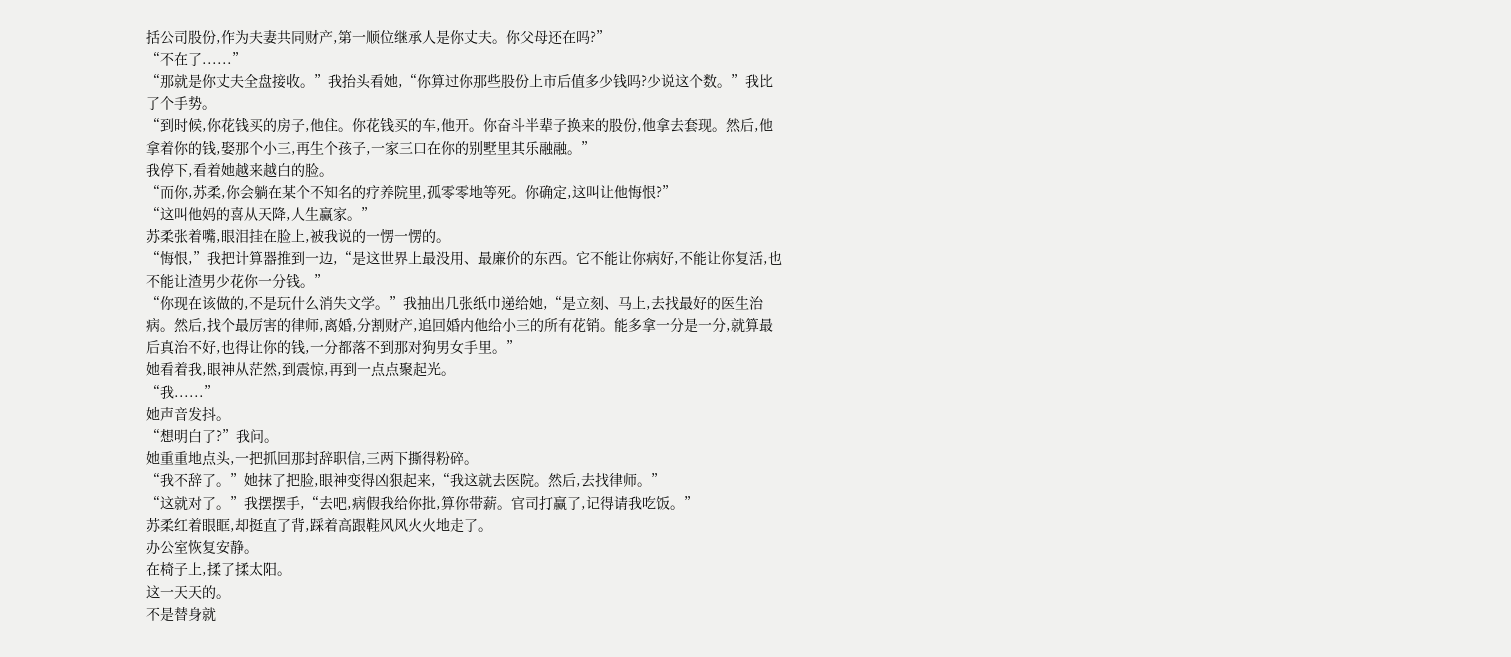括公司股份,作为夫妻共同财产,第一顺位继承人是你丈夫。你父母还在吗?”
“不在了......”
“那就是你丈夫全盘接收。”我抬头看她,“你算过你那些股份上市后值多少钱吗?少说这个数。”我比了个手势。
“到时候,你花钱买的房子,他住。你花钱买的车,他开。你奋斗半辈子换来的股份,他拿去套现。然后,他拿着你的钱,娶那个小三,再生个孩子,一家三口在你的别墅里其乐融融。”
我停下,看着她越来越白的脸。
“而你,苏柔,你会躺在某个不知名的疗养院里,孤零零地等死。你确定,这叫让他悔恨?”
“这叫他妈的喜从天降,人生赢家。”
苏柔张着嘴,眼泪挂在脸上,被我说的一愣一愣的。
“悔恨,”我把计算器推到一边,“是这世界上最没用、最廉价的东西。它不能让你病好,不能让你复活,也不能让渣男少花你一分钱。”
“你现在该做的,不是玩什么消失文学。”我抽出几张纸巾递给她,“是立刻、马上,去找最好的医生治病。然后,找个最厉害的律师,离婚,分割财产,追回婚内他给小三的所有花销。能多拿一分是一分,就算最后真治不好,也得让你的钱,一分都落不到那对狗男女手里。”
她看着我,眼神从茫然,到震惊,再到一点点聚起光。
“我......”
她声音发抖。
“想明白了?”我问。
她重重地点头,一把抓回那封辞职信,三两下撕得粉碎。
“我不辞了。”她抹了把脸,眼神变得凶狠起来,“我这就去医院。然后,去找律师。”
“这就对了。”我摆摆手,“去吧,病假我给你批,算你带薪。官司打赢了,记得请我吃饭。”
苏柔红着眼眶,却挺直了背,踩着高跟鞋风风火火地走了。
办公室恢复安静。
在椅子上,揉了揉太阳。
这一天天的。
不是替身就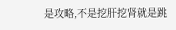是攻略,不是挖肝挖肾就是跳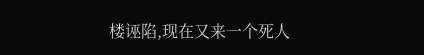楼诬陷,现在又来一个死人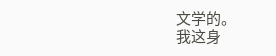文学的。
我这身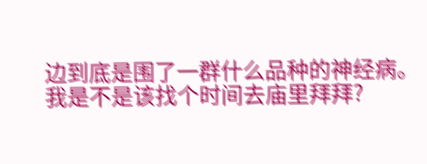边到底是围了一群什么品种的神经病。
我是不是该找个时间去庙里拜拜?